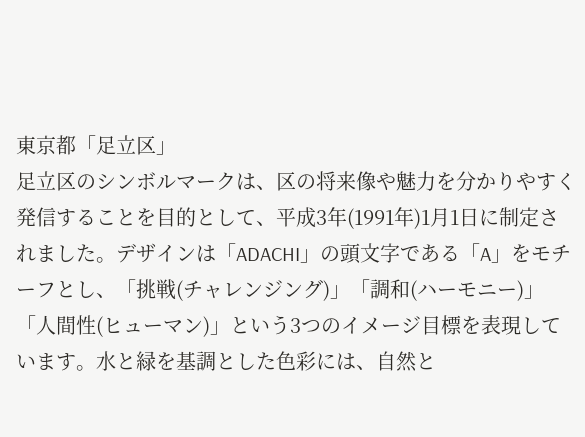東京都「足立区」
足立区のシンボルマークは、区の将来像や魅力を分かりやすく発信することを目的として、平成3年(1991年)1月1日に制定されました。デザインは「ADACHI」の頭文字である「A」をモチーフとし、「挑戦(チャレンジング)」「調和(ハーモニー)」「人間性(ヒューマン)」という3つのイメージ目標を表現しています。水と緑を基調とした色彩には、自然と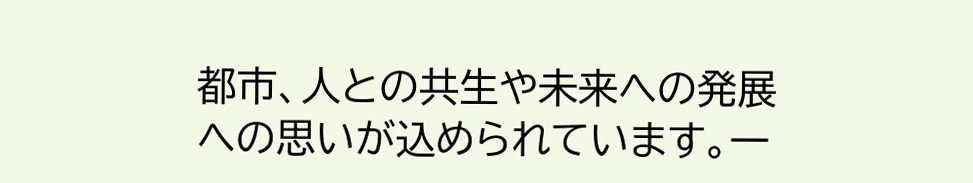都市、人との共生や未来への発展への思いが込められています。一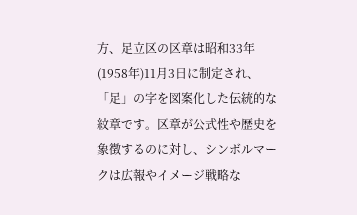方、足立区の区章は昭和33年(1958年)11月3日に制定され、「足」の字を図案化した伝統的な紋章です。区章が公式性や歴史を象徴するのに対し、シンボルマークは広報やイメージ戦略な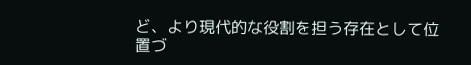ど、より現代的な役割を担う存在として位置づ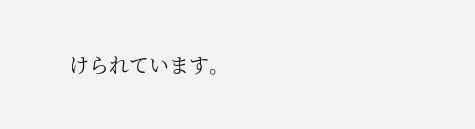けられています。